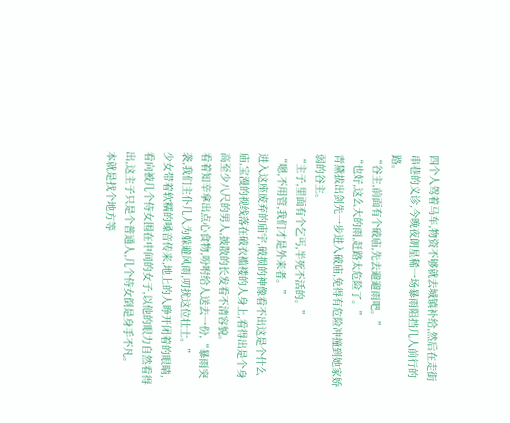四个人驾着马车,物资不够就去城镇补给,然后在走街串巷的义诊,今晚夜朗星稀一场暴雨阻挡几人前行的路。
“谷主,前面有个破庙,先去避避雨吧。”
“也好,这么大的雨,赶路太危险了。”
青黛拔出剑先一步进入破庙,免得有危险冲撞到她家娇弱的谷主。
“主子,里面有个乞丐,半死不活的。”
“嗯,不用管,我们才是外来者。”
进入这座废弃的庙宇,破损的神像看不出这是个什么庙,宝漫的视线落在破衣褴褛的人身上,看得出是个身高至少八尺的男人,披散的长发看不清容貌。
看着知辛拿出点心食物,吩咐给人送去一份,“暴雨突袭,我们主仆几人为躲避风雨,叨扰这位壮士。”
少女带着软糯的嗓音传来,地上的人睁开闭着的眼睛,看向被几个侍女围在中间的女子,以他的眼力自然看得出,这主子只是个普通人,几个侍女倒是身手不凡。
本就是找个地方等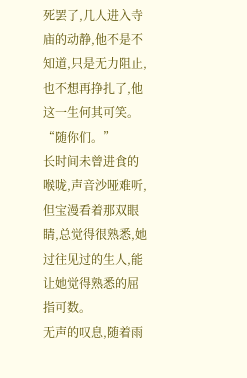死罢了,几人进入寺庙的动静,他不是不知道,只是无力阻止,也不想再挣扎了,他这一生何其可笑。
“随你们。”
长时间未曾进食的喉咙,声音沙哑难听,但宝漫看着那双眼睛,总觉得很熟悉,她过往见过的生人,能让她觉得熟悉的屈指可数。
无声的叹息,随着雨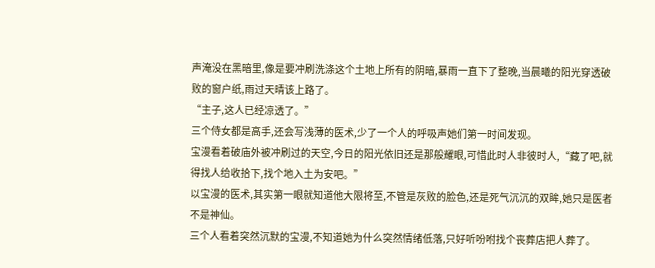声淹没在黑暗里,像是要冲刷洗涤这个土地上所有的阴暗,暴雨一直下了整晚,当晨曦的阳光穿透破败的窗户纸,雨过天晴该上路了。
“主子,这人已经凉透了。”
三个侍女都是高手,还会写浅薄的医术,少了一个人的呼吸声她们第一时间发现。
宝漫看着破庙外被冲刷过的天空,今日的阳光依旧还是那般耀眼,可惜此时人非彼时人,“藏了吧,就得找人给收拾下,找个地入土为安吧。”
以宝漫的医术,其实第一眼就知道他大限将至,不管是灰败的脸色,还是死气沉沉的双眸,她只是医者不是神仙。
三个人看着突然沉默的宝漫,不知道她为什么突然情绪低落,只好听吩咐找个丧葬店把人葬了。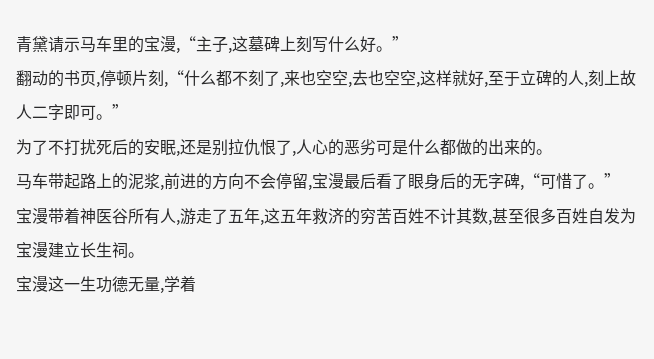青黛请示马车里的宝漫,“主子,这墓碑上刻写什么好。”
翻动的书页,停顿片刻,“什么都不刻了,来也空空,去也空空,这样就好,至于立碑的人,刻上故人二字即可。”
为了不打扰死后的安眠,还是别拉仇恨了,人心的恶劣可是什么都做的出来的。
马车带起路上的泥浆,前进的方向不会停留,宝漫最后看了眼身后的无字碑,“可惜了。”
宝漫带着神医谷所有人,游走了五年,这五年救济的穷苦百姓不计其数,甚至很多百姓自发为宝漫建立长生祠。
宝漫这一生功德无量,学着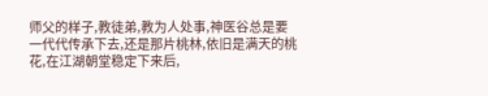师父的样子,教徒弟,教为人处事,神医谷总是要一代代传承下去,还是那片桃林,依旧是满天的桃花,在江湖朝堂稳定下来后,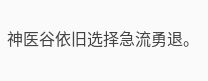神医谷依旧选择急流勇退。